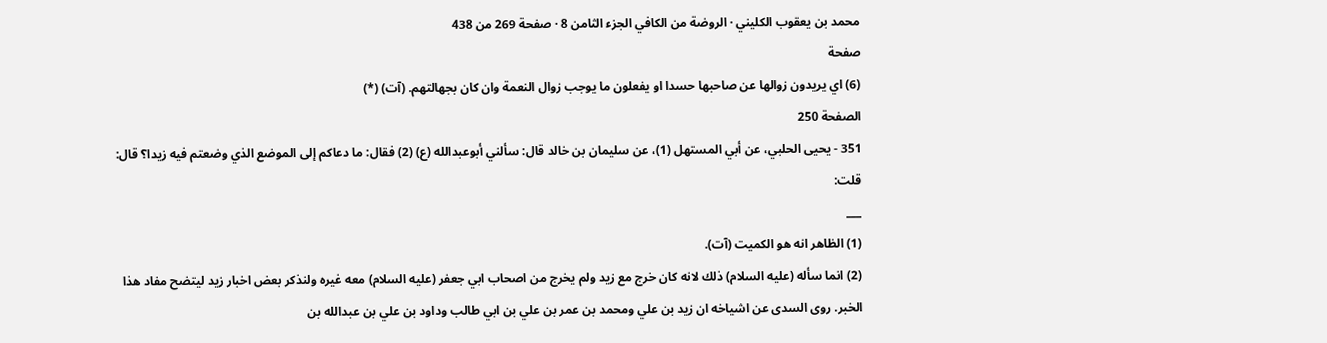محمد بن يعقوب الكليني · الروضة من الكافي الجزء الثامن 8 · صفحة 269 من 438
صفحة
(6) اي يريدون زوالها عن صاحبها حسدا او يفعلون ما يوجب زوال النعمة وان كان بجهالتهم. (آت) (*)
الصفحة 250
351 - يحيى الحلبي، عن أبي المستهل (1)، عن سليمان بن خالد قال: سألني أبوعبدالله (ع) (2) فقال: ما دعاكم إلى الموضع الذي وضعتم فيه زيدا؟ قال: قلت:
___
(1) الظاهر انه هو الكميت (آت).
(2) انما سأله (عليه السلام) ذلك لانه كان خرج مع زيد ولم يخرج من اصحاب ابي جعفر (عليه السلام) معه غيره ولنذكر بعض اخبار زيد ليتضح مفاد هذا الخبر. روى السدى عن اشياخه ان زيد بن علي ومحمد بن عمر بن علي بن ابي طالب وداود بن علي بن عبدالله بن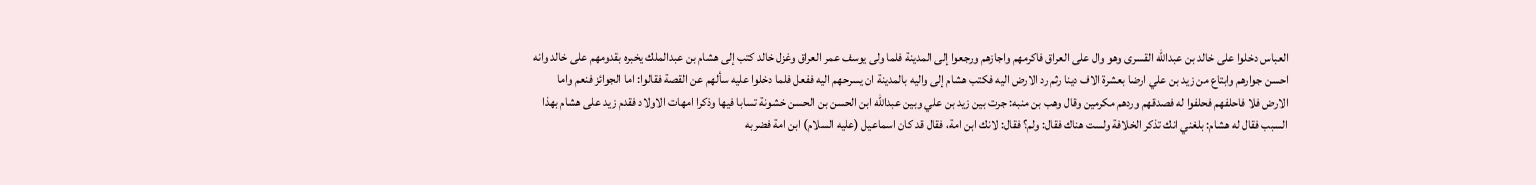العباس دخلوا على خالد بن عبدالله القسرى وهو وال على العراق فاكرمهم واجازهم ورجعوا إلى المدينة فلما ولى يوسف عمر العراق وغزل خالد كتب إلى هشام بن عبدالملك يخبره بقدومهم على خالد وانه احسن جوارهم وابتاع من زيد بن علي ارضا بعشرة الاف دينا رثم رد الارض اليه فكتب هشام إلى واليه بالمدينة ان يسرحهم اليه ففعل فلما دخلوا عليه سألهم عن القصة فقالوا: اما الجوائز فنعم واما الارض فلا فاحلفهم فحلفوا له فصدقهم وردهم مكرمين وقال وهب بن منبه: جرت بين زيد بن علي وبين عبدالله ابن الحسن بن الحسن خشونة تسابا فيها وذكرا امهات الاولاد فقدم زيد على هشام بهذا السبب فقال له هشام: بلغني انك تذكر الخلافة ولست هناك فقال: ولم؟ فقال: لانك ابن امة، فقال قد كان اسماعيل (عليه السلام) ابن امة فضربه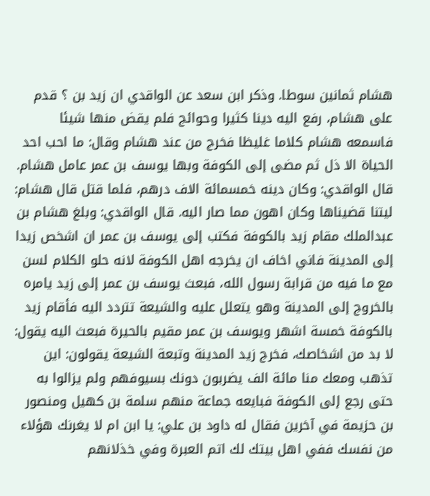هشام ثمانين سوطا. وذكر ابن سعد عن الواقدي ان زيد بن ؟ قدم على هشام، رفع اليه دينا كثيرا وحوائج فلم يقض منها شيئا فاسمعه هشام كلاما غليظا فخرج من عند هشام وقال: ما احب احد الحياة الا ذل ثم مضى إلى الكوفة وبها يوسف بن عمر عامل هشام. قال الواقدي: وكان دينه خمسمائة الاف درهم، فلما قتل قال هشام: ليتنا قضيناها وكان اهون مما صار اليه. قال الواقدي: وبلغ هشام بن عبدالملك مقام زيد بالكوفة فكتب إلى يوسف بن عمر ان اشخص زيدا إلى المدينة فاني اخاف ان يخرجه اهل الكوفة لانه حلو الكلام لسن مع ما فيه من قرابة رسول الله، فبعث يوسف بن عمر إلى زيد يامره بالخروج إلى المدينة وهو يتعلل عليه والشيعة تتردد اليه فأقام زيد بالكوفة خمسة اشهر ويوسف بن عمر مقيم بالحيرة فبعث اليه يقول: لا بد من اشخاصك، فخرج زيد المدينة وتبعة الشيعة يقولون: اين تذهب ومعك منا مائة الف يضربون دونك بسيوفهم ولم يزالوا به حتى رجع إلى الكوفة فبايعه جماعة منهم سلمة بن كهيل ومنصور بن حزيمة في آخرين فقال له داود بن علي: يا ابن ام لا يغرنك هؤلاء من نفسك ففي اهل بيتك لك اتم العبرة وفي خذلانهم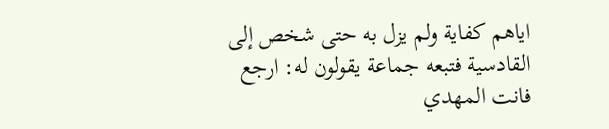اياهم كفاية ولم يزل به حتى شخص إلى القادسية فتبعه جماعة يقولون له: ارجع فانت المهدي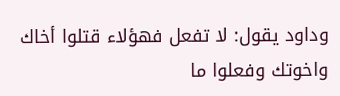وداود يقول: لا تفعل فهؤلاء قتلوا أخاك واخوتك وفعلوا ما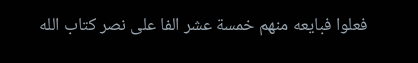فعلوا فبايعه منهم خمسة عشر الفا على نصر كتاب الله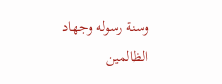وسنة رسوله وجهاد الظالمين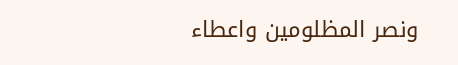ونصر المظلومين واعطاء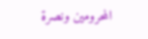المحرومين ونصرة